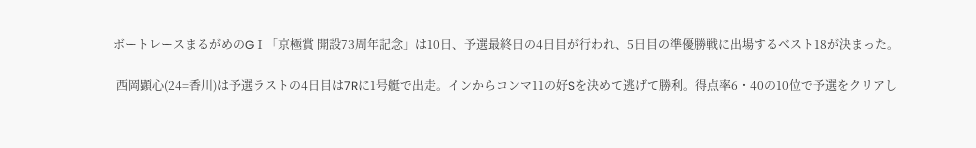ボートレースまるがめのGⅠ「京極賞 開設73周年記念」は10日、予選最終日の4日目が行われ、5日目の準優勝戦に出場するベスト18が決まった。

 西岡顕心(24=香川)は予選ラストの4日目は7Rに1号艇で出走。インからコンマ11の好Sを決めて逃げて勝利。得点率6・40の10位で予選をクリアし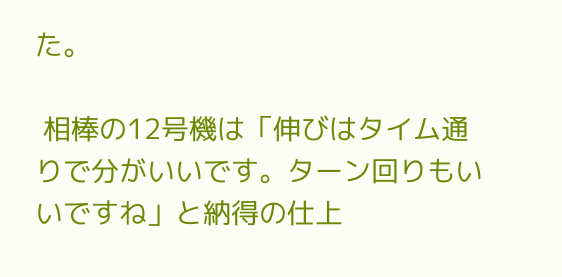た。

 相棒の12号機は「伸びはタイム通りで分がいいです。ターン回りもいいですね」と納得の仕上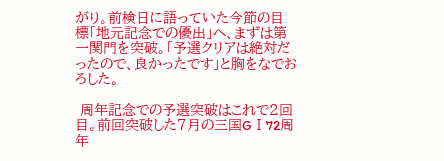がり。前検日に語っていた今節の目標「地元記念での優出」へ、まずは第一関門を突破。「予選クリアは絶対だったので、良かったです」と胸をなでおろした。

 周年記念での予選突破はこれで2回目。前回突破した7月の三国GⅠ72周年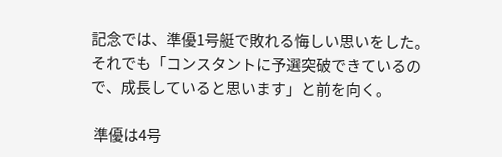記念では、準優1号艇で敗れる悔しい思いをした。それでも「コンスタントに予選突破できているので、成長していると思います」と前を向く。

 準優は4号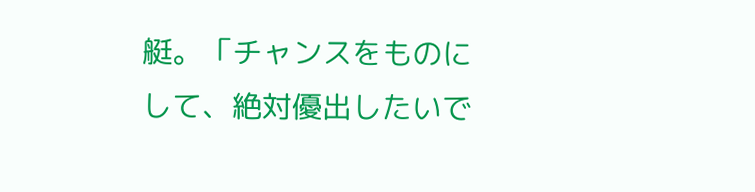艇。「チャンスをものにして、絶対優出したいで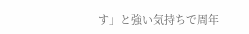す」と強い気持ちで周年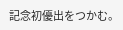記念初優出をつかむ。